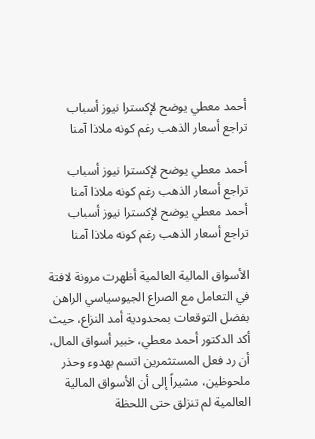أحمد معطي يوضح لإكسترا نيوز أسباب تراجع أسعار الذهب رغم كونه ملاذا آمنا

أحمد معطي يوضح لإكسترا نيوز أسباب تراجع أسعار الذهب رغم كونه ملاذا آمنا
أحمد معطي يوضح لإكسترا نيوز أسباب تراجع أسعار الذهب رغم كونه ملاذا آمنا

الأسواق المالية العالمية أظهرت مرونة لافتة في التعامل مع الصراع الجيوسياسي الراهن بفضل التوقعات بمحدودية أمد النزاع، حيث أكد الدكتور أحمد معطي، خبير أسواق المال، أن رد فعل المستثمرين اتسم بهدوء وحذر ملحوظين، مشيراً إلى أن الأسواق المالية العالمية لم تنزلق حتى اللحظة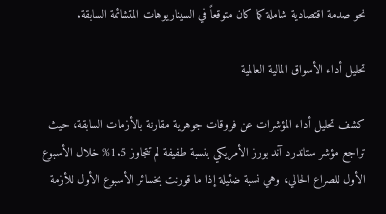نحو صدمة اقتصادية شاملة كما كان متوقعاً في السيناريوهات المتشائمة السابقة.

تحليل أداء الأسواق المالية العالمية

كشف تحليل أداء المؤشرات عن فروقات جوهرية مقارنة بالأزمات السابقة، حيث تراجع مؤشر ستاندرد آند بورز الأمريكي بنسبة طفيفة لم تتجاوز 1.5% خلال الأسبوع الأول للصراع الحالي، وهي نسبة ضئيلة إذا ما قورنت بخسائر الأسبوع الأول للأزمة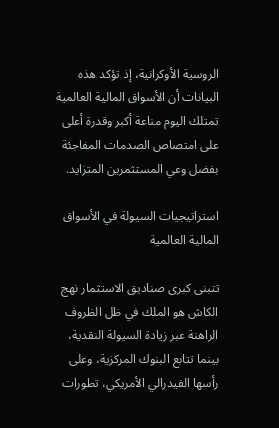الروسية الأوكرانية، إذ تؤكد هذه البيانات أن الأسواق المالية العالمية تمتلك اليوم مناعة أكبر وقدرة أعلى على امتصاص الصدمات المفاجئة بفضل وعي المستثمرين المتزايد.

استراتيجيات السيولة في الأسواق المالية العالمية

تتبنى كبرى صناديق الاستثمار نهج الكاش هو الملك في ظل الظروف الراهنة عبر زيادة السيولة النقدية، بينما تتابع البنوك المركزية، وعلى رأسها الفيدرالي الأمريكي، تطورات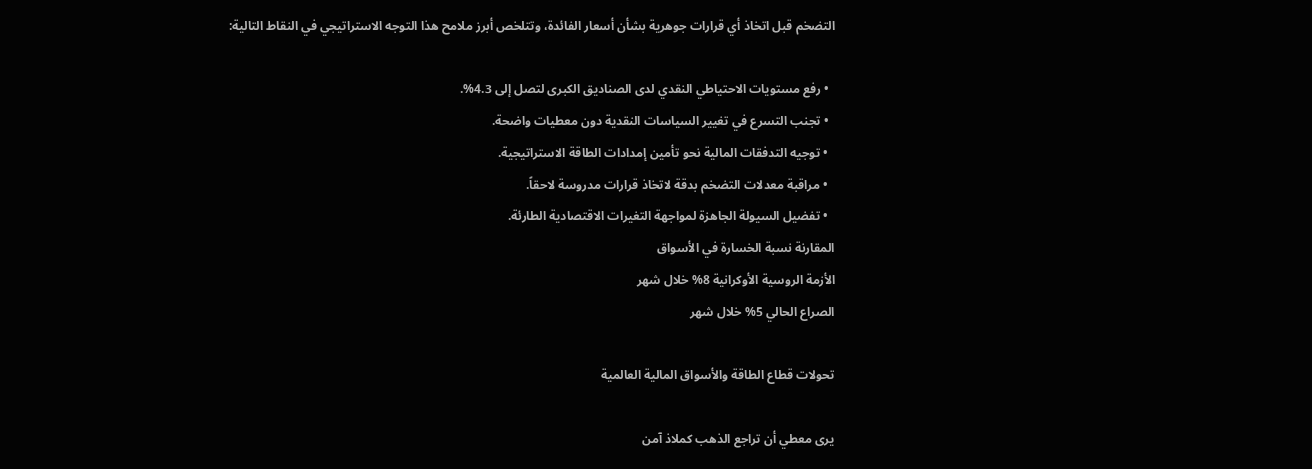التضخم قبل اتخاذ أي قرارات جوهرية بشأن أسعار الفائدة، وتتلخص أبرز ملامح هذا التوجه الاستراتيجي في النقاط التالية:

  • رفع مستويات الاحتياطي النقدي لدى الصناديق الكبرى لتصل إلى 4.3%.
  • تجنب التسرع في تغيير السياسات النقدية دون معطيات واضحة.
  • توجيه التدفقات المالية نحو تأمين إمدادات الطاقة الاستراتيجية.
  • مراقبة معدلات التضخم بدقة لاتخاذ قرارات مدروسة لاحقاً.
  • تفضيل السيولة الجاهزة لمواجهة التغيرات الاقتصادية الطارئة.
المقارنة نسبة الخسارة في الأسواق
الأزمة الروسية الأوكرانية 8% خلال شهر
الصراع الحالي 5% خلال شهر

تحولات قطاع الطاقة والأسواق المالية العالمية

يرى معطي أن تراجع الذهب كملاذ آمن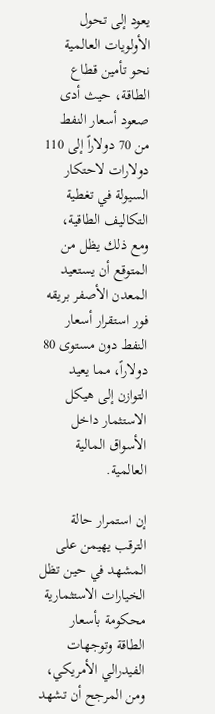يعود إلى تحول الأولويات العالمية نحو تأمين قطاع الطاقة، حيث أدى صعود أسعار النفط من 70 دولاراً إلى 110 دولارات لاحتكار السيولة في تغطية التكاليف الطاقية، ومع ذلك يظل من المتوقع أن يستعيد المعدن الأصفر بريقه فور استقرار أسعار النفط دون مستوى 80 دولاراً، مما يعيد التوازن إلى هيكل الاستثمار داخل الأسواق المالية العالمية.

إن استمرار حالة الترقب يهيمن على المشهد في حين تظل الخيارات الاستثمارية محكومة بأسعار الطاقة وتوجهات الفيدرالي الأمريكي، ومن المرجح أن تشهد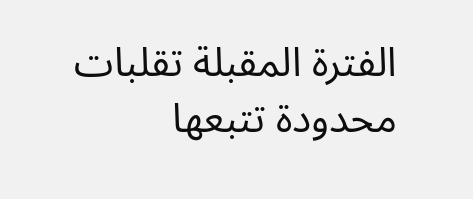الفترة المقبلة تقلبات محدودة تتبعها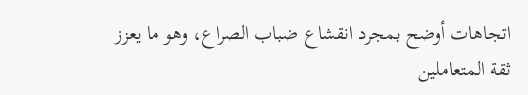اتجاهات أوضح بمجرد انقشاع ضباب الصراع، وهو ما يعزز ثقة المتعاملين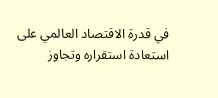في قدرة الاقتصاد العالمي على استعادة استقراره وتجاوز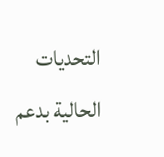التحديات الحالية بدعم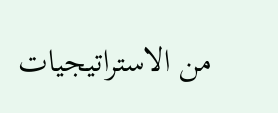من الاستراتيجيات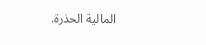المالية الحذرة.